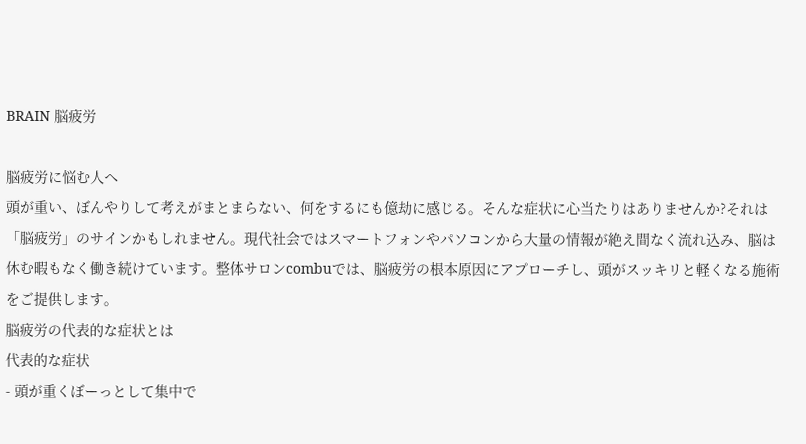BRAIN 脳疲労

脳疲労に悩む人へ
頭が重い、ぼんやりして考えがまとまらない、何をするにも億劫に感じる。そんな症状に心当たりはありませんか?それは「脳疲労」のサインかもしれません。現代社会ではスマートフォンやパソコンから大量の情報が絶え間なく流れ込み、脳は休む暇もなく働き続けています。整体サロンcombuでは、脳疲労の根本原因にアプローチし、頭がスッキリと軽くなる施術をご提供します。
脳疲労の代表的な症状とは
代表的な症状
- 頭が重くぼーっとして集中で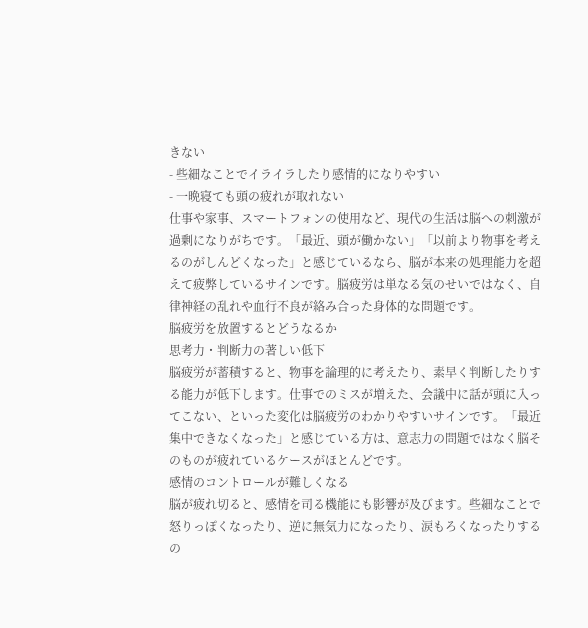きない
- 些細なことでイライラしたり感情的になりやすい
- 一晩寝ても頭の疲れが取れない
仕事や家事、スマートフォンの使用など、現代の生活は脳への刺激が過剰になりがちです。「最近、頭が働かない」「以前より物事を考えるのがしんどくなった」と感じているなら、脳が本来の処理能力を超えて疲弊しているサインです。脳疲労は単なる気のせいではなく、自律神経の乱れや血行不良が絡み合った身体的な問題です。
脳疲労を放置するとどうなるか
思考力・判断力の著しい低下
脳疲労が蓄積すると、物事を論理的に考えたり、素早く判断したりする能力が低下します。仕事でのミスが増えた、会議中に話が頭に入ってこない、といった変化は脳疲労のわかりやすいサインです。「最近集中できなくなった」と感じている方は、意志力の問題ではなく脳そのものが疲れているケースがほとんどです。
感情のコントロールが難しくなる
脳が疲れ切ると、感情を司る機能にも影響が及びます。些細なことで怒りっぽくなったり、逆に無気力になったり、涙もろくなったりするの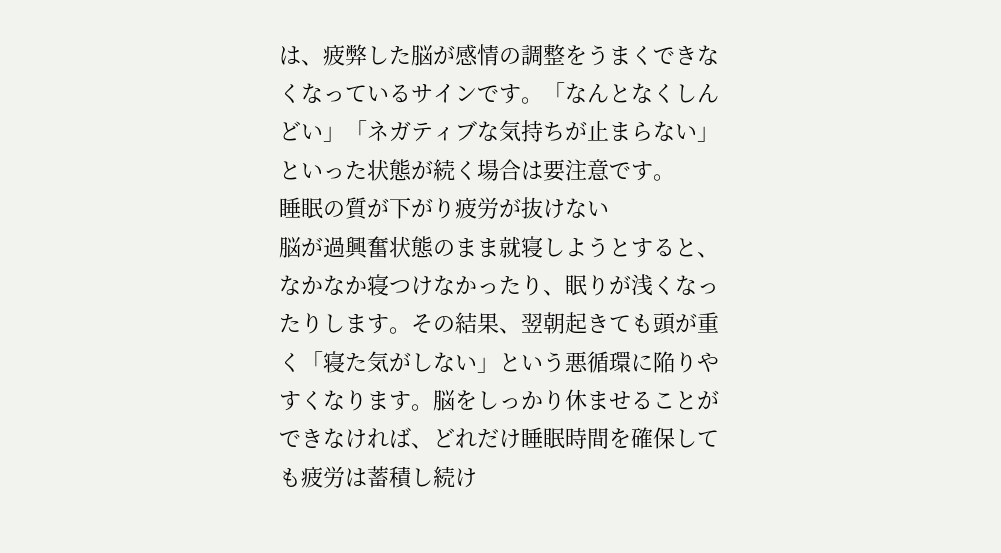は、疲弊した脳が感情の調整をうまくできなくなっているサインです。「なんとなくしんどい」「ネガティブな気持ちが止まらない」といった状態が続く場合は要注意です。
睡眠の質が下がり疲労が抜けない
脳が過興奮状態のまま就寝しようとすると、なかなか寝つけなかったり、眠りが浅くなったりします。その結果、翌朝起きても頭が重く「寝た気がしない」という悪循環に陥りやすくなります。脳をしっかり休ませることができなければ、どれだけ睡眠時間を確保しても疲労は蓄積し続け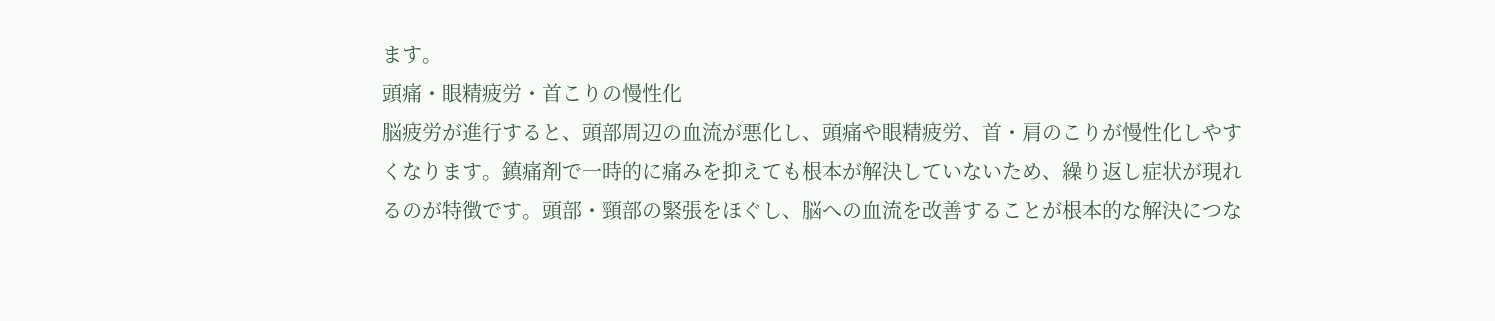ます。
頭痛・眼精疲労・首こりの慢性化
脳疲労が進行すると、頭部周辺の血流が悪化し、頭痛や眼精疲労、首・肩のこりが慢性化しやすくなります。鎮痛剤で一時的に痛みを抑えても根本が解決していないため、繰り返し症状が現れるのが特徴です。頭部・頸部の緊張をほぐし、脳への血流を改善することが根本的な解決につな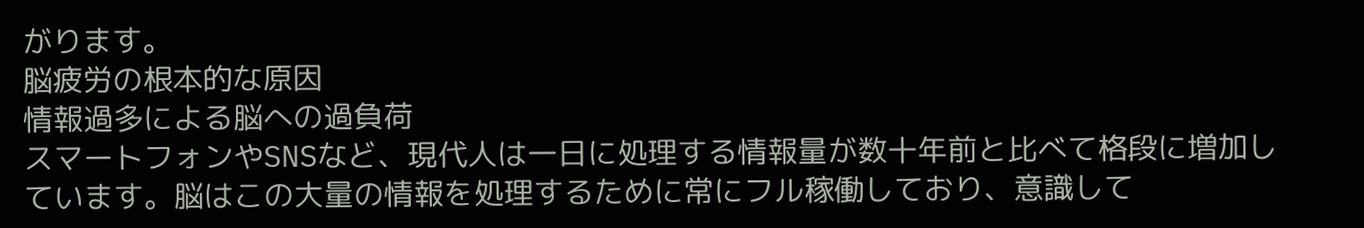がります。
脳疲労の根本的な原因
情報過多による脳への過負荷
スマートフォンやSNSなど、現代人は一日に処理する情報量が数十年前と比べて格段に増加しています。脳はこの大量の情報を処理するために常にフル稼働しており、意識して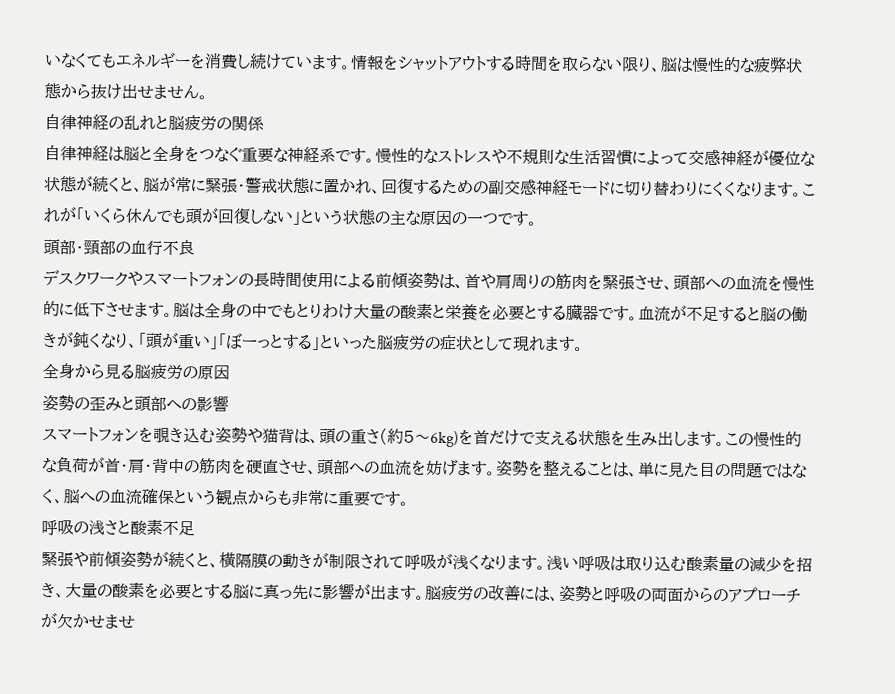いなくてもエネルギーを消費し続けています。情報をシャットアウトする時間を取らない限り、脳は慢性的な疲弊状態から抜け出せません。
自律神経の乱れと脳疲労の関係
自律神経は脳と全身をつなぐ重要な神経系です。慢性的なストレスや不規則な生活習慣によって交感神経が優位な状態が続くと、脳が常に緊張・警戒状態に置かれ、回復するための副交感神経モードに切り替わりにくくなります。これが「いくら休んでも頭が回復しない」という状態の主な原因の一つです。
頭部・頸部の血行不良
デスクワークやスマートフォンの長時間使用による前傾姿勢は、首や肩周りの筋肉を緊張させ、頭部への血流を慢性的に低下させます。脳は全身の中でもとりわけ大量の酸素と栄養を必要とする臓器です。血流が不足すると脳の働きが鈍くなり、「頭が重い」「ぼーっとする」といった脳疲労の症状として現れます。
全身から見る脳疲労の原因
姿勢の歪みと頭部への影響
スマートフォンを覗き込む姿勢や猫背は、頭の重さ(約5〜6kg)を首だけで支える状態を生み出します。この慢性的な負荷が首・肩・背中の筋肉を硬直させ、頭部への血流を妨げます。姿勢を整えることは、単に見た目の問題ではなく、脳への血流確保という観点からも非常に重要です。
呼吸の浅さと酸素不足
緊張や前傾姿勢が続くと、横隔膜の動きが制限されて呼吸が浅くなります。浅い呼吸は取り込む酸素量の減少を招き、大量の酸素を必要とする脳に真っ先に影響が出ます。脳疲労の改善には、姿勢と呼吸の両面からのアプローチが欠かせませ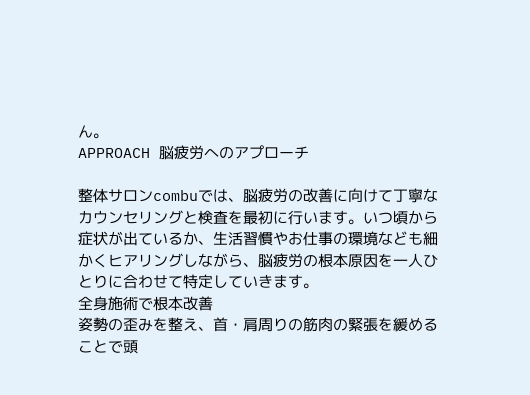ん。
APPROACH 脳疲労へのアプローチ

整体サロンcombuでは、脳疲労の改善に向けて丁寧なカウンセリングと検査を最初に行います。いつ頃から症状が出ているか、生活習慣やお仕事の環境なども細かくヒアリングしながら、脳疲労の根本原因を一人ひとりに合わせて特定していきます。
全身施術で根本改善
姿勢の歪みを整え、首・肩周りの筋肉の緊張を緩めることで頭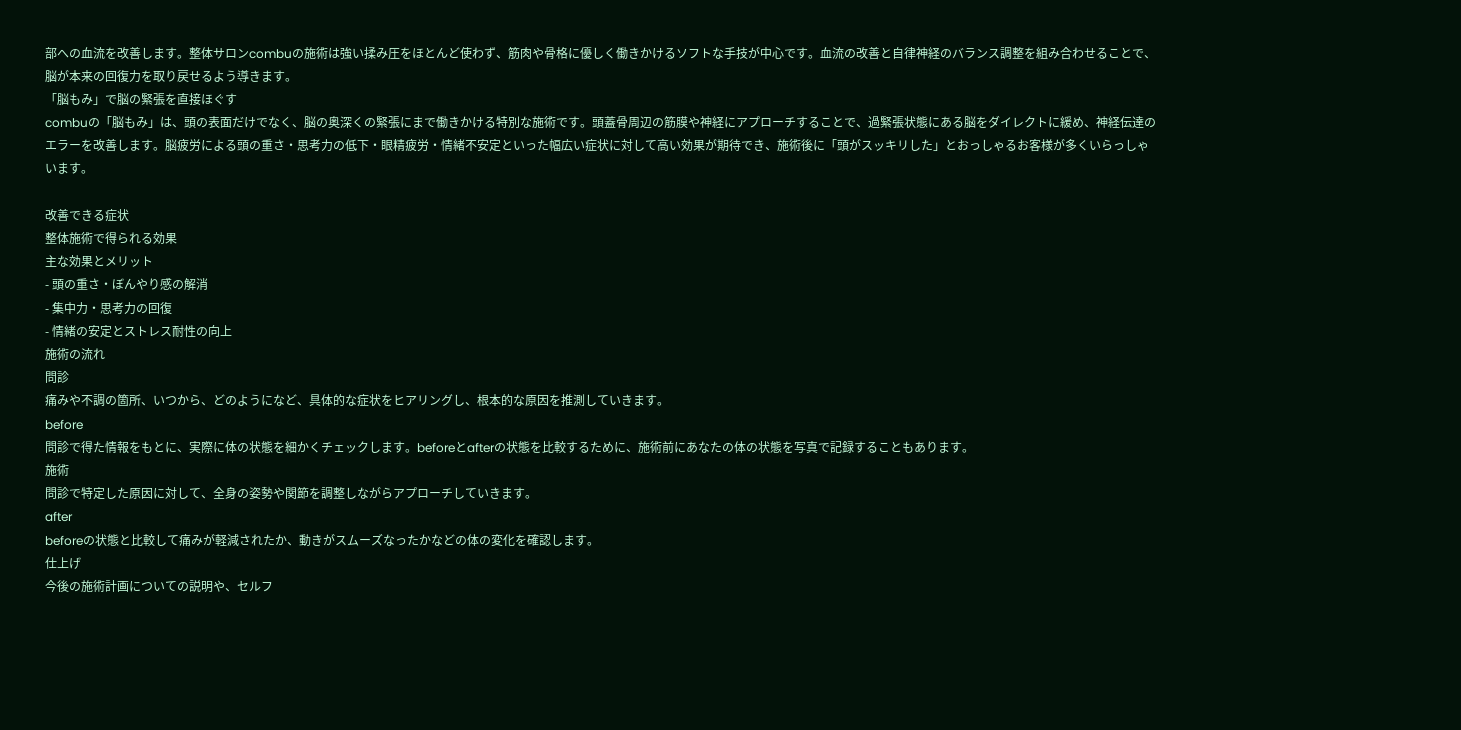部への血流を改善します。整体サロンcombuの施術は強い揉み圧をほとんど使わず、筋肉や骨格に優しく働きかけるソフトな手技が中心です。血流の改善と自律神経のバランス調整を組み合わせることで、脳が本来の回復力を取り戻せるよう導きます。
「脳もみ」で脳の緊張を直接ほぐす
combuの「脳もみ」は、頭の表面だけでなく、脳の奥深くの緊張にまで働きかける特別な施術です。頭蓋骨周辺の筋膜や神経にアプローチすることで、過緊張状態にある脳をダイレクトに緩め、神経伝達のエラーを改善します。脳疲労による頭の重さ・思考力の低下・眼精疲労・情緒不安定といった幅広い症状に対して高い効果が期待でき、施術後に「頭がスッキリした」とおっしゃるお客様が多くいらっしゃいます。

改善できる症状
整体施術で得られる効果
主な効果とメリット
- 頭の重さ・ぼんやり感の解消
- 集中力・思考力の回復
- 情緒の安定とストレス耐性の向上
施術の流れ
問診
痛みや不調の箇所、いつから、どのようになど、具体的な症状をヒアリングし、根本的な原因を推測していきます。
before
問診で得た情報をもとに、実際に体の状態を細かくチェックします。beforeとafterの状態を比較するために、施術前にあなたの体の状態を写真で記録することもあります。
施術
問診で特定した原因に対して、全身の姿勢や関節を調整しながらアプローチしていきます。
after
beforeの状態と比較して痛みが軽減されたか、動きがスムーズなったかなどの体の変化を確認します。
仕上げ
今後の施術計画についての説明や、セルフ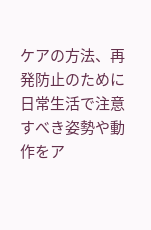ケアの方法、再発防止のために日常生活で注意すべき姿勢や動作をア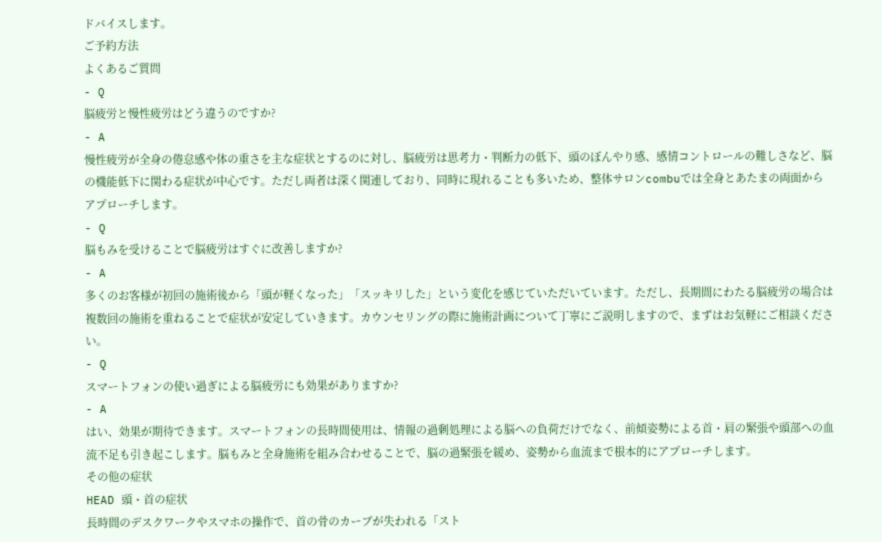ドバイスします。
ご予約方法
よくあるご質問
- Q
脳疲労と慢性疲労はどう違うのですか?
- A
慢性疲労が全身の倦怠感や体の重さを主な症状とするのに対し、脳疲労は思考力・判断力の低下、頭のぼんやり感、感情コントロールの難しさなど、脳の機能低下に関わる症状が中心です。ただし両者は深く関連しており、同時に現れることも多いため、整体サロンcombuでは全身とあたまの両面からアプローチします。
- Q
脳もみを受けることで脳疲労はすぐに改善しますか?
- A
多くのお客様が初回の施術後から「頭が軽くなった」「スッキリした」という変化を感じていただいています。ただし、長期間にわたる脳疲労の場合は複数回の施術を重ねることで症状が安定していきます。カウンセリングの際に施術計画について丁寧にご説明しますので、まずはお気軽にご相談ください。
- Q
スマートフォンの使い過ぎによる脳疲労にも効果がありますか?
- A
はい、効果が期待できます。スマートフォンの長時間使用は、情報の過剰処理による脳への負荷だけでなく、前傾姿勢による首・肩の緊張や頭部への血流不足も引き起こします。脳もみと全身施術を組み合わせることで、脳の過緊張を緩め、姿勢から血流まで根本的にアプローチします。
その他の症状
HEAD 頭・首の症状
長時間のデスクワークやスマホの操作で、首の骨のカーブが失われる「スト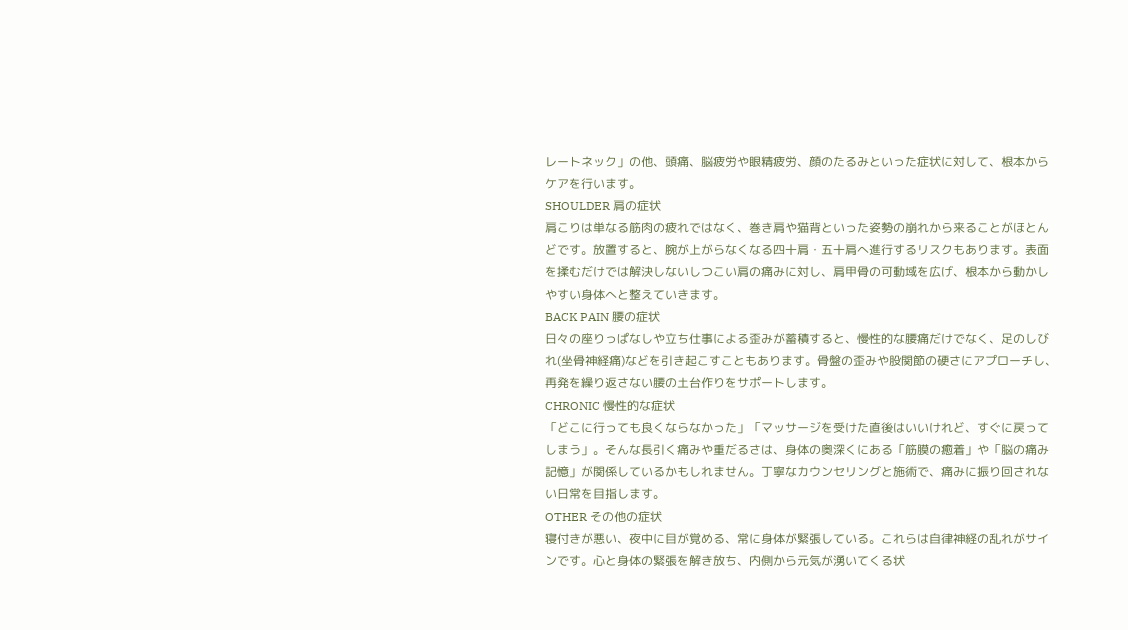レートネック」の他、頭痛、脳疲労や眼精疲労、顔のたるみといった症状に対して、根本からケアを行います。
SHOULDER 肩の症状
肩こりは単なる筋肉の疲れではなく、巻き肩や猫背といった姿勢の崩れから来ることがほとんどです。放置すると、腕が上がらなくなる四十肩・五十肩へ進行するリスクもあります。表面を揉むだけでは解決しないしつこい肩の痛みに対し、肩甲骨の可動域を広げ、根本から動かしやすい身体へと整えていきます。
BACK PAIN 腰の症状
日々の座りっぱなしや立ち仕事による歪みが蓄積すると、慢性的な腰痛だけでなく、足のしびれ(坐骨神経痛)などを引き起こすこともあります。骨盤の歪みや股関節の硬さにアプローチし、再発を繰り返さない腰の土台作りをサポートします。
CHRONIC 慢性的な症状
「どこに行っても良くならなかった」「マッサージを受けた直後はいいけれど、すぐに戻ってしまう」。そんな長引く痛みや重だるさは、身体の奥深くにある「筋膜の癒着」や「脳の痛み記憶」が関係しているかもしれません。丁寧なカウンセリングと施術で、痛みに振り回されない日常を目指します。
OTHER その他の症状
寝付きが悪い、夜中に目が覚める、常に身体が緊張している。これらは自律神経の乱れがサインです。心と身体の緊張を解き放ち、内側から元気が湧いてくる状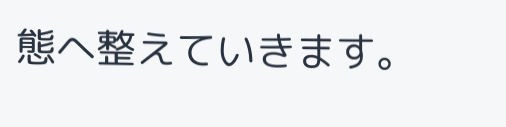態へ整えていきます。